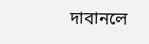দাবানলে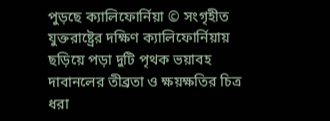পুড়ছে ক্যালিফোর্নিয়া © সংগৃহীত
যুক্তরাষ্ট্রের দক্ষিণ ক্যালিফোর্নিয়ায় ছড়িয়ে পড়া দুটি পৃথক ভয়াবহ দাবানলের তীব্রতা ও ক্ষয়ক্ষতির চিত্র ধরা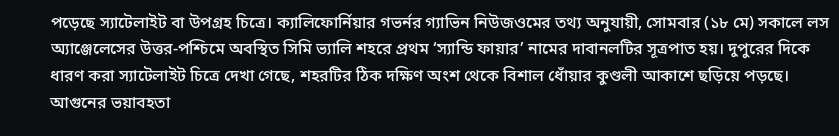পড়েছে স্যাটেলাইট বা উপগ্রহ চিত্রে। ক্যালিফোর্নিয়ার গভর্নর গ্যাভিন নিউজওমের তথ্য অনুযায়ী, সোমবার (১৮ মে) সকালে লস অ্যাঞ্জেলেসের উত্তর-পশ্চিমে অবস্থিত সিমি ভ্যালি শহরে প্রথম ‘স্যান্ডি ফায়ার’ নামের দাবানলটির সূত্রপাত হয়। দুপুরের দিকে ধারণ করা স্যাটেলাইট চিত্রে দেখা গেছে, শহরটির ঠিক দক্ষিণ অংশ থেকে বিশাল ধোঁয়ার কুণ্ডলী আকাশে ছড়িয়ে পড়ছে।
আগুনের ভয়াবহতা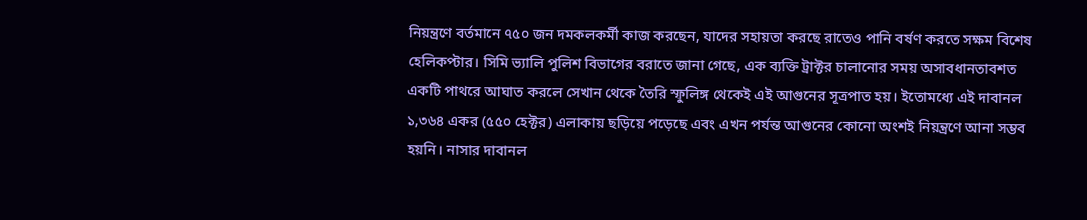নিয়ন্ত্রণে বর্তমানে ৭৫০ জন দমকলকর্মী কাজ করছেন, যাদের সহায়তা করছে রাতেও পানি বর্ষণ করতে সক্ষম বিশেষ হেলিকপ্টার। সিমি ভ্যালি পুলিশ বিভাগের বরাতে জানা গেছে, এক ব্যক্তি ট্রাক্টর চালানোর সময় অসাবধানতাবশত একটি পাথরে আঘাত করলে সেখান থেকে তৈরি স্ফুলিঙ্গ থেকেই এই আগুনের সূত্রপাত হয়। ইতোমধ্যে এই দাবানল ১,৩৬৪ একর (৫৫০ হেক্টর) এলাকায় ছড়িয়ে পড়েছে এবং এখন পর্যন্ত আগুনের কোনো অংশই নিয়ন্ত্রণে আনা সম্ভব হয়নি। নাসার দাবানল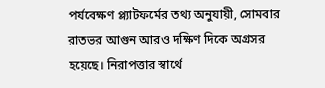পর্যবেক্ষণ প্ল্যাটফর্মের তথ্য অনুযায়ী, সোমবার রাতভর আগুন আরও দক্ষিণ দিকে অগ্রসর হয়েছে। নিরাপত্তার স্বার্থে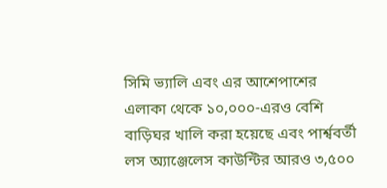সিমি ভ্যালি এবং এর আশেপাশের এলাকা থেকে ১০,০০০-এরও বেশি বাড়িঘর খালি করা হয়েছে এবং পার্শ্ববর্তী লস অ্যাঞ্জেলেস কাউন্টির আরও ৩,৫০০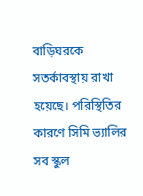বাড়িঘরকে সতর্কাবস্থায় রাখা হয়েছে। পরিস্থিতির কারণে সিমি ভ্যালির সব স্কুল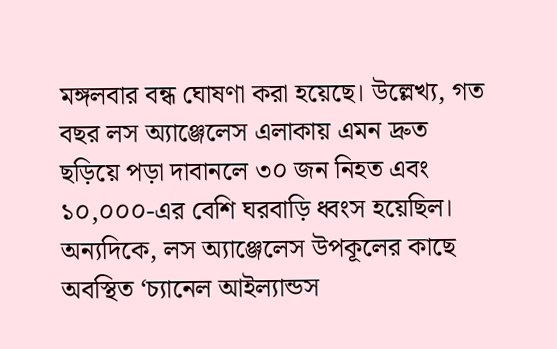মঙ্গলবার বন্ধ ঘোষণা করা হয়েছে। উল্লেখ্য, গত বছর লস অ্যাঞ্জেলেস এলাকায় এমন দ্রুত ছড়িয়ে পড়া দাবানলে ৩০ জন নিহত এবং ১০,০০০-এর বেশি ঘরবাড়ি ধ্বংস হয়েছিল।
অন্যদিকে, লস অ্যাঞ্জেলেস উপকূলের কাছে অবস্থিত ‘চ্যানেল আইল্যান্ডস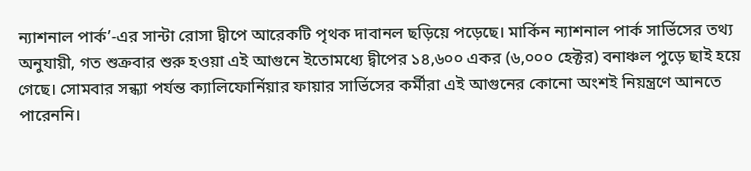ন্যাশনাল পার্ক’-এর সান্টা রোসা দ্বীপে আরেকটি পৃথক দাবানল ছড়িয়ে পড়েছে। মার্কিন ন্যাশনাল পার্ক সার্ভিসের তথ্য অনুযায়ী, গত শুক্রবার শুরু হওয়া এই আগুনে ইতোমধ্যে দ্বীপের ১৪,৬০০ একর (৬,০০০ হেক্টর) বনাঞ্চল পুড়ে ছাই হয়ে গেছে। সোমবার সন্ধ্যা পর্যন্ত ক্যালিফোর্নিয়ার ফায়ার সার্ভিসের কর্মীরা এই আগুনের কোনো অংশই নিয়ন্ত্রণে আনতে পারেননি।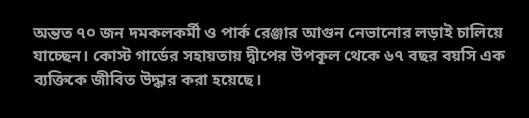অন্তত ৭০ জন দমকলকর্মী ও পার্ক রেঞ্জার আগুন নেভানোর লড়াই চালিয়ে যাচ্ছেন। কোস্ট গার্ডের সহায়তায় দ্বীপের উপকূল থেকে ৬৭ বছর বয়সি এক ব্যক্তিকে জীবিত উদ্ধার করা হয়েছে।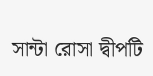সান্টা রোসা দ্বীপটি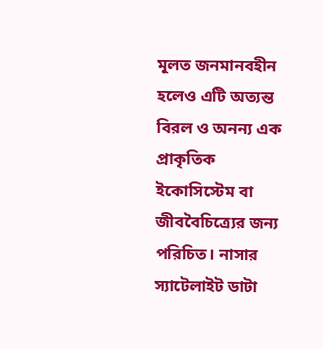মূলত জনমানবহীন হলেও এটি অত্যন্ত বিরল ও অনন্য এক প্রাকৃতিক ইকোসিস্টেম বা জীববৈচিত্র্যের জন্য পরিচিত। নাসার স্যাটেলাইট ডাটা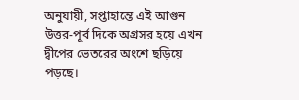অনুযায়ী, সপ্তাহান্তে এই আগুন উত্তর-পূর্ব দিকে অগ্রসর হয়ে এখন দ্বীপের ভেতরের অংশে ছড়িয়ে পড়ছে।